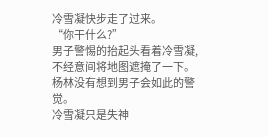冷雪凝快步走了过来。
“你干什么?”
男子警惕的抬起头看着冷雪凝,不经意间将地图遮掩了一下。
杨林没有想到男子会如此的警觉。
冷雪凝只是失神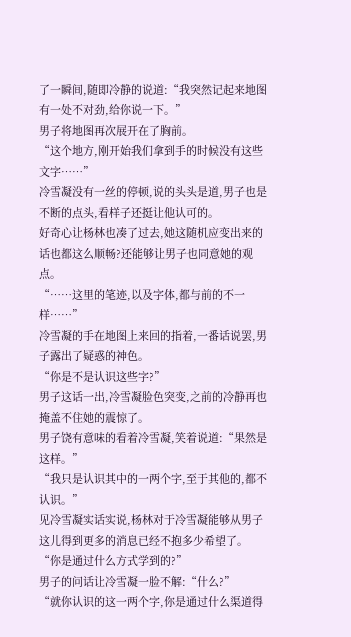了一瞬间,随即冷静的说道:“我突然记起来地图有一处不对劲,给你说一下。”
男子将地图再次展开在了胸前。
“这个地方,刚开始我们拿到手的时候没有这些文字……”
冷雪凝没有一丝的停顿,说的头头是道,男子也是不断的点头,看样子还挺让他认可的。
好奇心让杨林也凑了过去,她这随机应变出来的话也都这么顺畅?还能够让男子也同意她的观点。
“……这里的笔迹,以及字体,都与前的不一样……”
冷雪凝的手在地图上来回的指着,一番话说罢,男子露出了疑惑的神色。
“你是不是认识这些字?”
男子这话一出,冷雪凝脸色突变,之前的冷静再也掩盖不住她的震惊了。
男子饶有意味的看着冷雪凝,笑着说道:“果然是这样。”
“我只是认识其中的一两个字,至于其他的,都不认识。”
见冷雪凝实话实说,杨林对于冷雪凝能够从男子这儿得到更多的消息已经不抱多少希望了。
“你是通过什么方式学到的?”
男子的问话让冷雪凝一脸不解:“什么?”
“就你认识的这一两个字,你是通过什么渠道得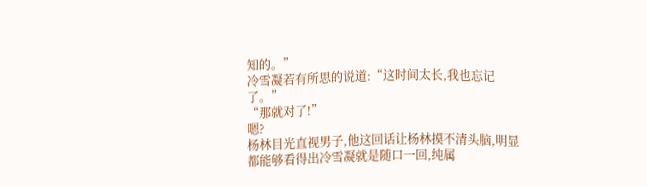知的。”
冷雪凝若有所思的说道:“这时间太长,我也忘记了。”
“那就对了!”
嗯?
杨林目光直视男子,他这回话让杨林摸不清头脑,明显都能够看得出冷雪凝就是随口一回,纯属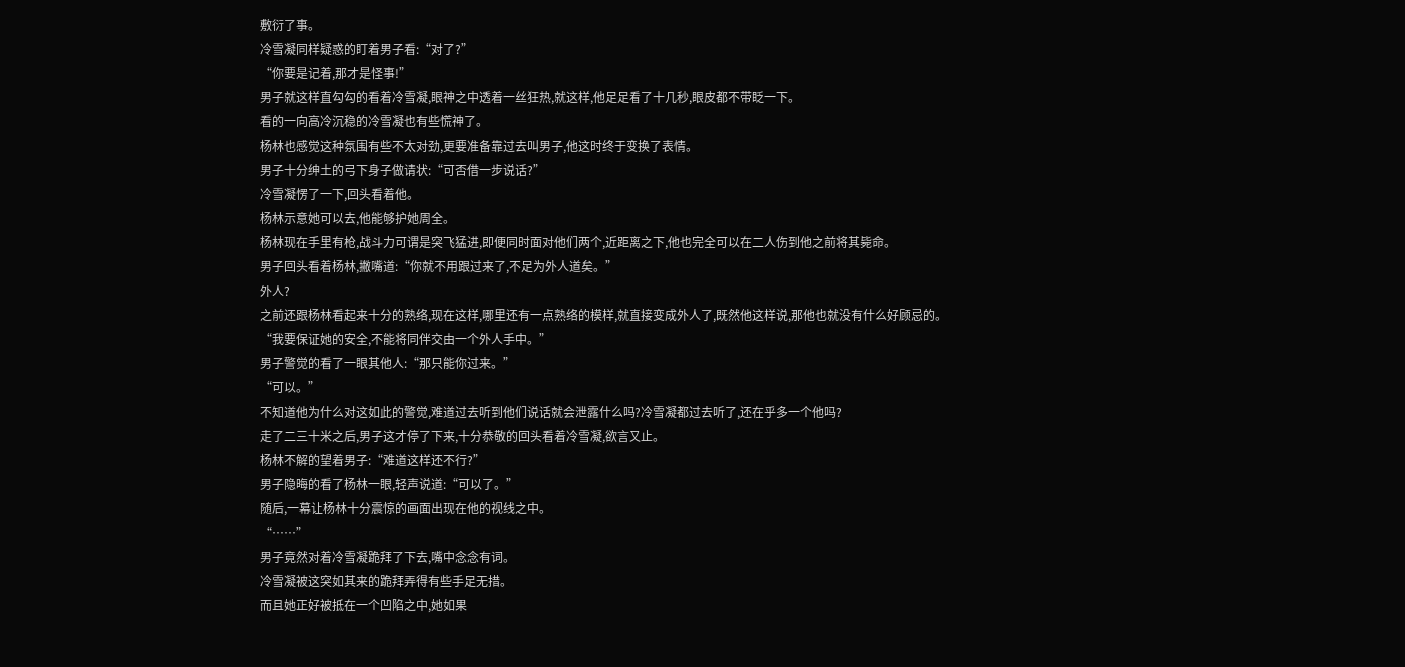敷衍了事。
冷雪凝同样疑惑的盯着男子看:“对了?”
“你要是记着,那才是怪事!”
男子就这样直勾勾的看着冷雪凝,眼神之中透着一丝狂热,就这样,他足足看了十几秒,眼皮都不带眨一下。
看的一向高冷沉稳的冷雪凝也有些慌神了。
杨林也感觉这种氛围有些不太对劲,更要准备靠过去叫男子,他这时终于变换了表情。
男子十分绅土的弓下身子做请状:“可否借一步说话?”
冷雪凝愣了一下,回头看着他。
杨林示意她可以去,他能够护她周全。
杨林现在手里有枪,战斗力可谓是突飞猛进,即便同时面对他们两个,近距离之下,他也完全可以在二人伤到他之前将其毙命。
男子回头看着杨林,撇嘴道:“你就不用跟过来了,不足为外人道矣。”
外人?
之前还跟杨林看起来十分的熟络,现在这样,哪里还有一点熟络的模样,就直接变成外人了,既然他这样说,那他也就没有什么好顾忌的。
“我要保证她的安全,不能将同伴交由一个外人手中。”
男子警觉的看了一眼其他人:“那只能你过来。”
“可以。”
不知道他为什么对这如此的警觉,难道过去听到他们说话就会泄露什么吗?冷雪凝都过去听了,还在乎多一个他吗?
走了二三十米之后,男子这才停了下来,十分恭敬的回头看着冷雪凝,欲言又止。
杨林不解的望着男子:“难道这样还不行?”
男子隐晦的看了杨林一眼,轻声说道:“可以了。”
随后,一幕让杨林十分震惊的画面出现在他的视线之中。
“……”
男子竟然对着冷雪凝跪拜了下去,嘴中念念有词。
冷雪凝被这突如其来的跪拜弄得有些手足无措。
而且她正好被抵在一个凹陷之中,她如果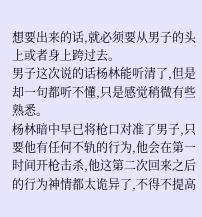想要出来的话,就必须要从男子的头上或者身上跨过去。
男子这次说的话杨林能听清了,但是却一句都听不懂,只是感觉稍微有些熟悉。
杨林暗中早已将枪口对准了男子,只要他有任何不轨的行为,他会在第一时间开枪击杀,他这第二次回来之后的行为神情都太诡异了,不得不提高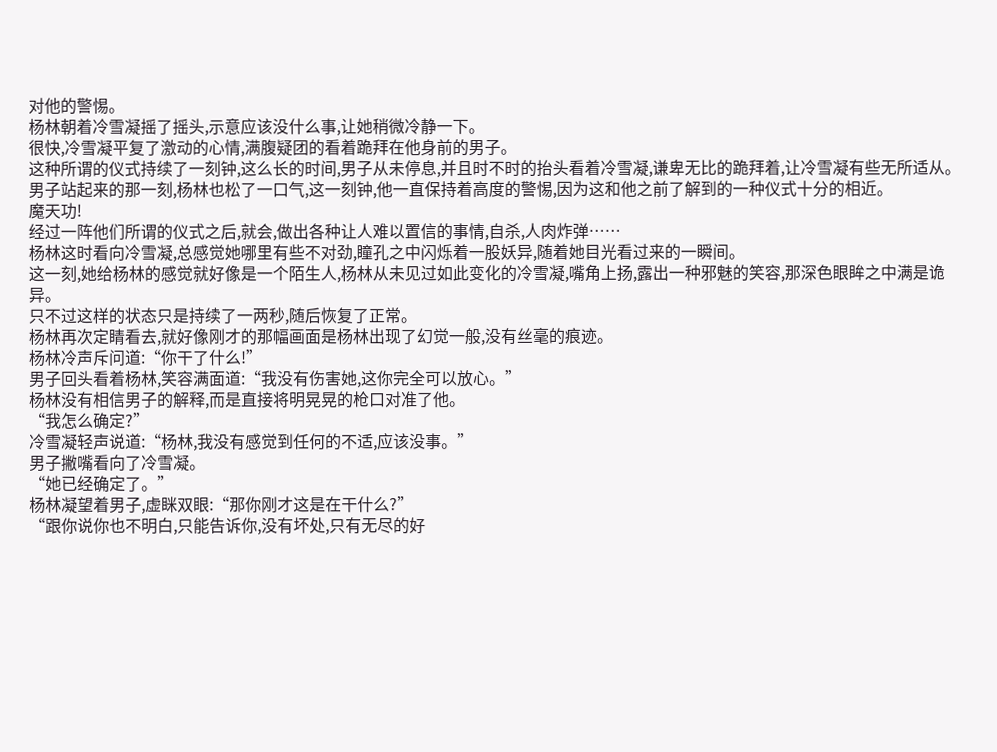对他的警惕。
杨林朝着冷雪凝摇了摇头,示意应该没什么事,让她稍微冷静一下。
很快,冷雪凝平复了激动的心情,满腹疑团的看着跪拜在他身前的男子。
这种所谓的仪式持续了一刻钟,这么长的时间,男子从未停息,并且时不时的抬头看着冷雪凝,谦卑无比的跪拜着,让冷雪凝有些无所适从。
男子站起来的那一刻,杨林也松了一口气,这一刻钟,他一直保持着高度的警惕,因为这和他之前了解到的一种仪式十分的相近。
魔天功!
经过一阵他们所谓的仪式之后,就会,做出各种让人难以置信的事情,自杀,人肉炸弹……
杨林这时看向冷雪凝,总感觉她哪里有些不对劲,瞳孔之中闪烁着一股妖异,随着她目光看过来的一瞬间。
这一刻,她给杨林的感觉就好像是一个陌生人,杨林从未见过如此变化的冷雪凝,嘴角上扬,露出一种邪魅的笑容,那深色眼眸之中满是诡异。
只不过这样的状态只是持续了一两秒,随后恢复了正常。
杨林再次定睛看去,就好像刚才的那幅画面是杨林出现了幻觉一般,没有丝毫的痕迹。
杨林冷声斥问道:“你干了什么!”
男子回头看着杨林,笑容满面道:“我没有伤害她,这你完全可以放心。”
杨林没有相信男子的解释,而是直接将明晃晃的枪口对准了他。
“我怎么确定?”
冷雪凝轻声说道:“杨林,我没有感觉到任何的不适,应该没事。”
男子撇嘴看向了冷雪凝。
“她已经确定了。”
杨林凝望着男子,虚眯双眼:“那你刚才这是在干什么?”
“跟你说你也不明白,只能告诉你,没有坏处,只有无尽的好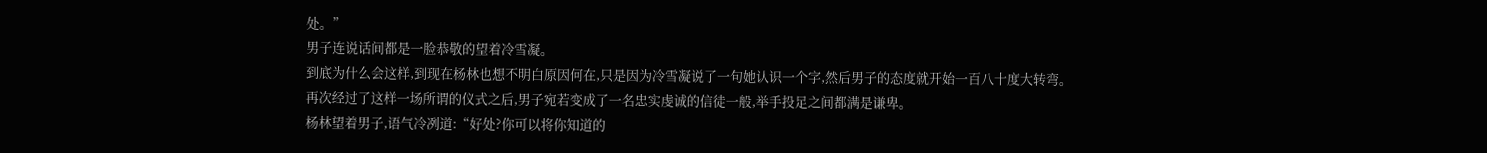处。”
男子连说话间都是一脸恭敬的望着冷雪凝。
到底为什么会这样,到现在杨林也想不明白原因何在,只是因为冷雪凝说了一句她认识一个字,然后男子的态度就开始一百八十度大转弯。
再次经过了这样一场所谓的仪式之后,男子宛若变成了一名忠实虔诚的信徒一般,举手投足之间都满是谦卑。
杨林望着男子,语气冷冽道:“好处?你可以将你知道的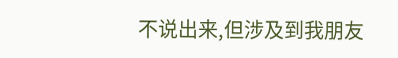不说出来,但涉及到我朋友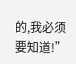的,我必须要知道!”